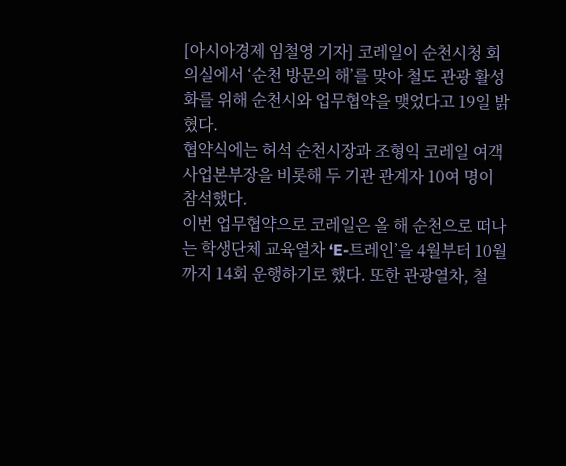[아시아경제 임철영 기자] 코레일이 순천시청 회의실에서 ‘순천 방문의 해’를 맞아 철도 관광 활성화를 위해 순천시와 업무협약을 맺었다고 19일 밝혔다.
협약식에는 허석 순천시장과 조형익 코레일 여객사업본부장을 비롯해 두 기관 관계자 10여 명이 참석했다.
이번 업무협약으로 코레일은 올 해 순천으로 떠나는 학생단체 교육열차 ‘E-트레인’을 4월부터 10월까지 14회 운행하기로 했다. 또한 관광열차, 철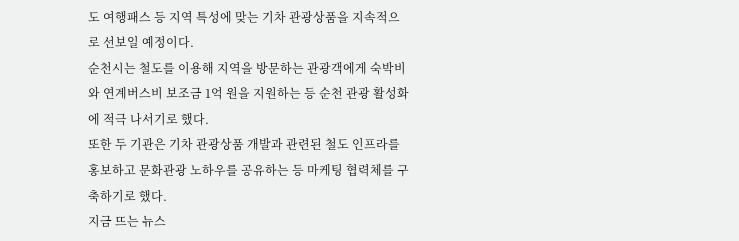도 여행패스 등 지역 특성에 맞는 기차 관광상품을 지속적으로 선보일 예정이다.
순천시는 철도를 이용해 지역을 방문하는 관광객에게 숙박비와 연계버스비 보조금 1억 원을 지원하는 등 순천 관광 활성화에 적극 나서기로 했다.
또한 두 기관은 기차 관광상품 개발과 관련된 철도 인프라를 홍보하고 문화관광 노하우를 공유하는 등 마케팅 협력체를 구축하기로 했다.
지금 뜨는 뉴스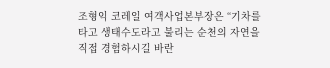조형익 코레일 여객사업본부장은 “기차를 타고 생태수도라고 불리는 순천의 자연을 직접 경험하시길 바란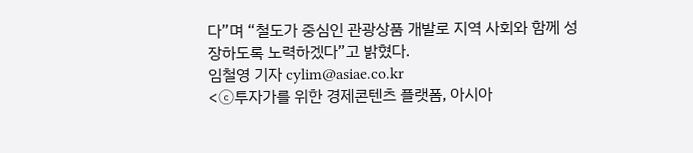다”며 “철도가 중심인 관광상품 개발로 지역 사회와 함께 성장하도록 노력하겠다”고 밝혔다.
임철영 기자 cylim@asiae.co.kr
<ⓒ투자가를 위한 경제콘텐츠 플랫폼, 아시아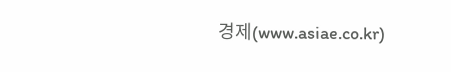경제(www.asiae.co.kr)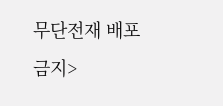무단전재 배포금지>